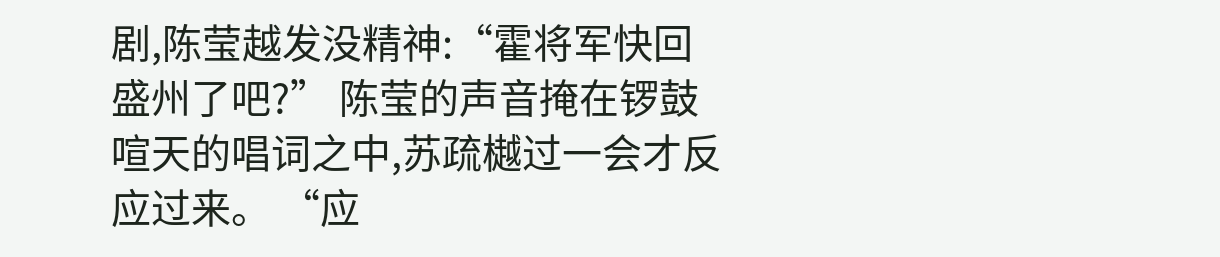剧,陈莹越发没精神:“霍将军快回盛州了吧?” 陈莹的声音掩在锣鼓喧天的唱词之中,苏疏樾过一会才反应过来。 “应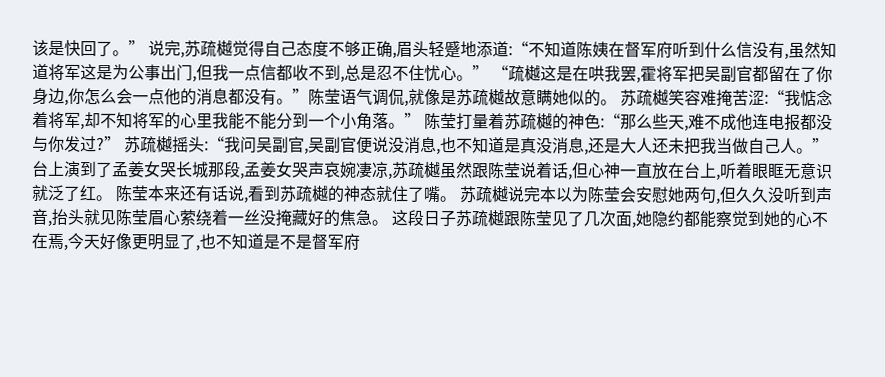该是快回了。” 说完,苏疏樾觉得自己态度不够正确,眉头轻蹙地添道:“不知道陈姨在督军府听到什么信没有,虽然知道将军这是为公事出门,但我一点信都收不到,总是忍不住忧心。” “疏樾这是在哄我罢,霍将军把吴副官都留在了你身边,你怎么会一点他的消息都没有。”陈莹语气调侃,就像是苏疏樾故意瞒她似的。 苏疏樾笑容难掩苦涩:“我惦念着将军,却不知将军的心里我能不能分到一个小角落。” 陈莹打量着苏疏樾的神色:“那么些天,难不成他连电报都没与你发过?” 苏疏樾摇头:“我问吴副官,吴副官便说没消息,也不知道是真没消息,还是大人还未把我当做自己人。” 台上演到了孟姜女哭长城那段,孟姜女哭声哀婉凄凉,苏疏樾虽然跟陈莹说着话,但心神一直放在台上,听着眼眶无意识就泛了红。 陈莹本来还有话说,看到苏疏樾的神态就住了嘴。 苏疏樾说完本以为陈莹会安慰她两句,但久久没听到声音,抬头就见陈莹眉心萦绕着一丝没掩藏好的焦急。 这段日子苏疏樾跟陈莹见了几次面,她隐约都能察觉到她的心不在焉,今天好像更明显了,也不知道是不是督军府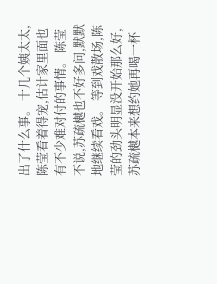出了什么事。 十几个姨太太,陈莹看着得宠,估计家里面也有不少难对付的事情。 陈莹不说,苏疏樾也不好多问,默默地继续看戏。 等到戏散场,陈莹的劲头明显没开始那么好,苏疏樾本来想约她再喝一杯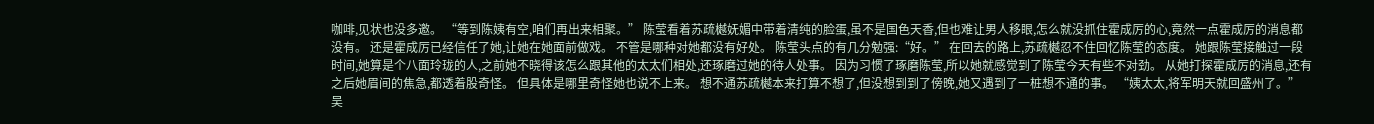咖啡,见状也没多邀。 “等到陈姨有空,咱们再出来相聚。” 陈莹看着苏疏樾妩媚中带着清纯的脸蛋,虽不是国色天香,但也难让男人移眼,怎么就没抓住霍成厉的心,竟然一点霍成厉的消息都没有。 还是霍成厉已经信任了她,让她在她面前做戏。 不管是哪种对她都没有好处。 陈莹头点的有几分勉强:“好。” 在回去的路上,苏疏樾忍不住回忆陈莹的态度。 她跟陈莹接触过一段时间,她算是个八面玲珑的人,之前她不晓得该怎么跟其他的太太们相处,还琢磨过她的待人处事。 因为习惯了琢磨陈莹,所以她就感觉到了陈莹今天有些不对劲。 从她打探霍成厉的消息,还有之后她眉间的焦急,都透着股奇怪。 但具体是哪里奇怪她也说不上来。 想不通苏疏樾本来打算不想了,但没想到到了傍晚,她又遇到了一桩想不通的事。 “姨太太,将军明天就回盛州了。” 吴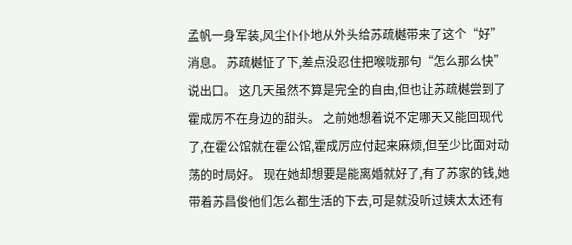孟帆一身军装,风尘仆仆地从外头给苏疏樾带来了这个“好”消息。 苏疏樾怔了下,差点没忍住把喉咙那句“怎么那么快”说出口。 这几天虽然不算是完全的自由,但也让苏疏樾尝到了霍成厉不在身边的甜头。 之前她想着说不定哪天又能回现代了,在霍公馆就在霍公馆,霍成厉应付起来麻烦,但至少比面对动荡的时局好。 现在她却想要是能离婚就好了,有了苏家的钱,她带着苏昌俊他们怎么都生活的下去,可是就没听过姨太太还有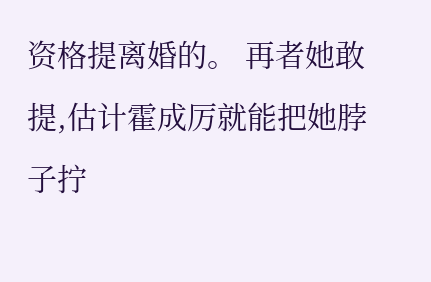资格提离婚的。 再者她敢提,估计霍成厉就能把她脖子拧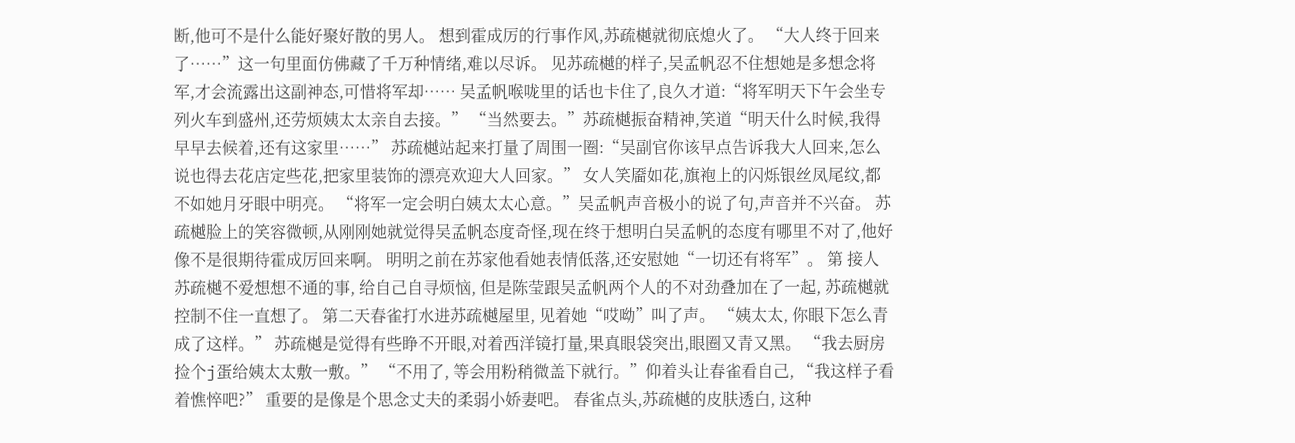断,他可不是什么能好聚好散的男人。 想到霍成厉的行事作风,苏疏樾就彻底熄火了。 “大人终于回来了……”这一句里面仿佛藏了千万种情绪,难以尽诉。 见苏疏樾的样子,吴孟帆忍不住想她是多想念将军,才会流露出这副神态,可惜将军却…… 吴孟帆喉咙里的话也卡住了,良久才道:“将军明天下午会坐专列火车到盛州,还劳烦姨太太亲自去接。” “当然要去。”苏疏樾振奋精神,笑道“明天什么时候,我得早早去候着,还有这家里……” 苏疏樾站起来打量了周围一圈:“吴副官你该早点告诉我大人回来,怎么说也得去花店定些花,把家里装饰的漂亮欢迎大人回家。” 女人笑靥如花,旗袍上的闪烁银丝凤尾纹,都不如她月牙眼中明亮。 “将军一定会明白姨太太心意。”吴孟帆声音极小的说了句,声音并不兴奋。 苏疏樾脸上的笑容微顿,从刚刚她就觉得吴孟帆态度奇怪,现在终于想明白吴孟帆的态度有哪里不对了,他好像不是很期待霍成厉回来啊。 明明之前在苏家他看她表情低落,还安慰她“一切还有将军”。 第 接人 苏疏樾不爱想想不通的事, 给自己自寻烦恼, 但是陈莹跟吴孟帆两个人的不对劲叠加在了一起, 苏疏樾就控制不住一直想了。 第二天春雀打水进苏疏樾屋里, 见着她“哎呦”叫了声。 “姨太太, 你眼下怎么青成了这样。” 苏疏樾是觉得有些睁不开眼,对着西洋镜打量,果真眼袋突出,眼圈又青又黑。 “我去厨房捡个j蛋给姨太太敷一敷。” “不用了, 等会用粉稍微盖下就行。”仰着头让春雀看自己, “我这样子看着憔悴吧?” 重要的是像是个思念丈夫的柔弱小娇妻吧。 春雀点头,苏疏樾的皮肤透白, 这种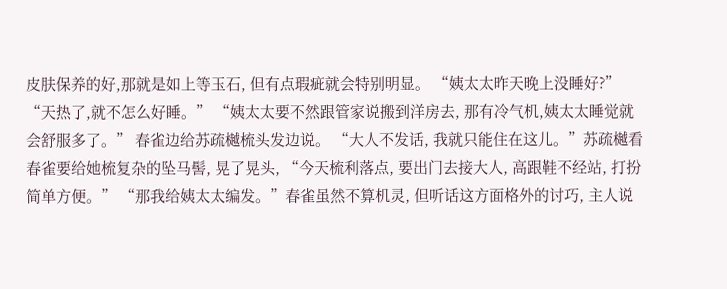皮肤保养的好,那就是如上等玉石, 但有点瑕疵就会特别明显。 “姨太太昨天晚上没睡好?” “天热了,就不怎么好睡。” “姨太太要不然跟管家说搬到洋房去, 那有冷气机,姨太太睡觉就会舒服多了。” 春雀边给苏疏樾梳头发边说。 “大人不发话, 我就只能住在这儿。”苏疏樾看春雀要给她梳复杂的坠马髻, 晃了晃头, “今天梳利落点, 要出门去接大人, 高跟鞋不经站, 打扮简单方便。” “那我给姨太太编发。”春雀虽然不算机灵, 但听话这方面格外的讨巧, 主人说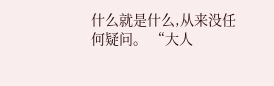什么就是什么,从来没任何疑问。 “大人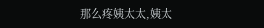那么疼姨太太,姨太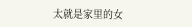太就是家里的女